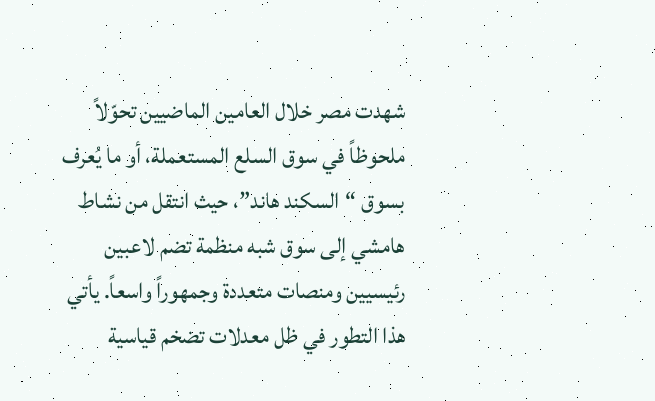شهدت مصر خلال العامين الماضيين تحوّلاً ملحوظاً في سوق السلع المستعملة، أو ما يُعرف بسوق “السكند هاند”، حيث انتقل من نشاط هامشي إلى سوق شبه منظمة تضم لاعبين رئيسيين ومنصات متعددة وجمهوراً واسعاً. يأتي هذا التطور في ظل معدلات تضخم قياسية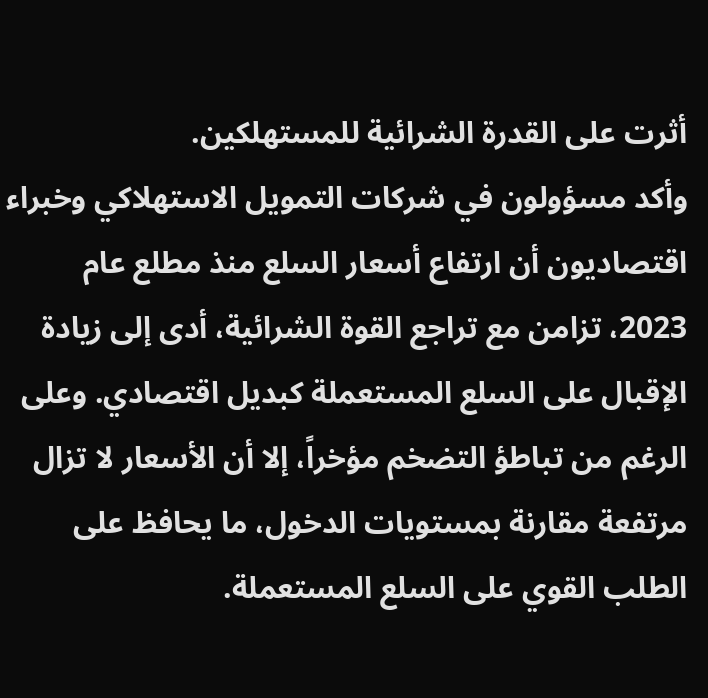أثرت على القدرة الشرائية للمستهلكين.
وأكد مسؤولون في شركات التمويل الاستهلاكي وخبراء اقتصاديون أن ارتفاع أسعار السلع منذ مطلع عام 2023، تزامن مع تراجع القوة الشرائية، أدى إلى زيادة الإقبال على السلع المستعملة كبديل اقتصادي. وعلى الرغم من تباطؤ التضخم مؤخراً، إلا أن الأسعار لا تزال مرتفعة مقارنة بمستويات الدخول، ما يحافظ على الطلب القوي على السلع المستعملة.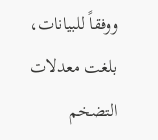ووفقاً للبيانات، بلغت معدلات التضخم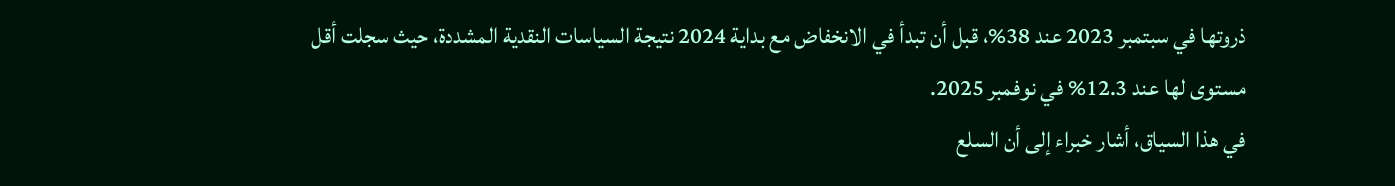ذروتها في سبتمبر 2023 عند 38%، قبل أن تبدأ في الانخفاض مع بداية 2024 نتيجة السياسات النقدية المشددة، حيث سجلت أقل مستوى لها عند 12.3% في نوفمبر 2025.
في هذا السياق، أشار خبراء إلى أن السلع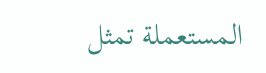المستعملة تمثل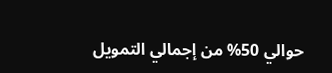حوالي 50% من إجمالي التمويل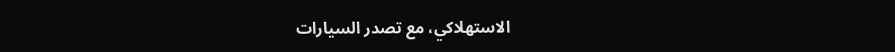الاستهلاكي، مع تصدر السيارات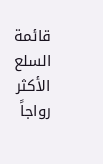قائمة السلع الأكثر رواجاً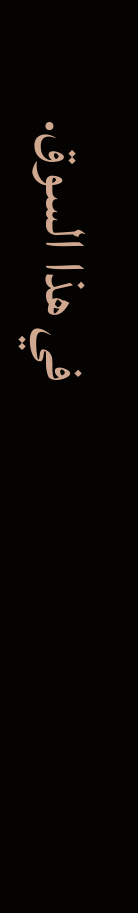في هذا السوق.